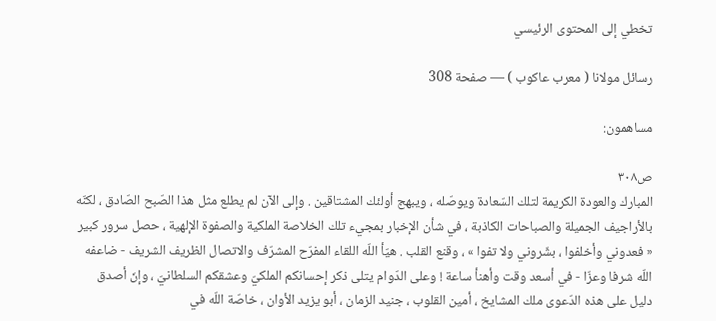تخطي إلى المحتوى الرئيسي

رسائل مولانا ( معرب عاكوب ) — صفحة 308

مساهمون:

ص٣٠٨
المبارك والعودة الكريمة لتلك السّعادة ويوصّله ، ويبهج أولئك المشتاقين . وإلى الآن لم يطلع مثل هذا الصّبح الصّادق ، لكنّه بالأراجيف الجميلة والصباحات الكاذبة ، في شأن الإخبار بمجيء تلك الخلاصة الملكية والصفوة الإلهية ، حصل سرور كبير « فعدوني وأخلفوا ، بشّروني ولا تفوا » ، وقنع القلب . هيّأ اللّه اللقاء المفرّح المشرّف والاتصال الظريف الشريف - ضاعفه اللّه شرفا وعزّا - في أسعد وقت وأهنأ ساعة ! وعلى الدّوام يتلى ذكر إحسانكم الملكيّ وعشقكم السلطانيّ ، وإنّ أصدق دليل على هذه الدّعوى ملك المشايخ ، أمين القلوب ، جنيد الزمان ، أبو يزيد الأوان ، خاصّة اللّه في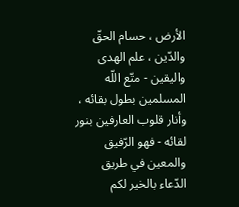الأرض ، حسام الحقّ والدّين ، علم الهدى واليقين - متّع اللّه المسلمين بطول بقائه ، وأنار قلوب العارفين بنور لقائه - فهو الرّفيق والمعين في طريق الدّعاء بالخير لكم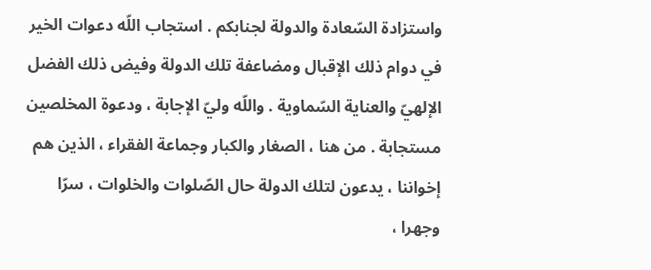واستزادة السّعادة والدولة لجنابكم . استجاب اللّه دعوات الخير في دوام ذلك الإقبال ومضاعفة تلك الدولة وفيض ذلك الفضل الإلهيّ والعناية السّماوية . واللّه وليّ الإجابة ، ودعوة المخلصين مستجابة . من هنا ، الصغار والكبار وجماعة الفقراء ، الذين هم إخواننا ، يدعون لتلك الدولة حال الصّلوات والخلوات ، سرّا وجهرا ،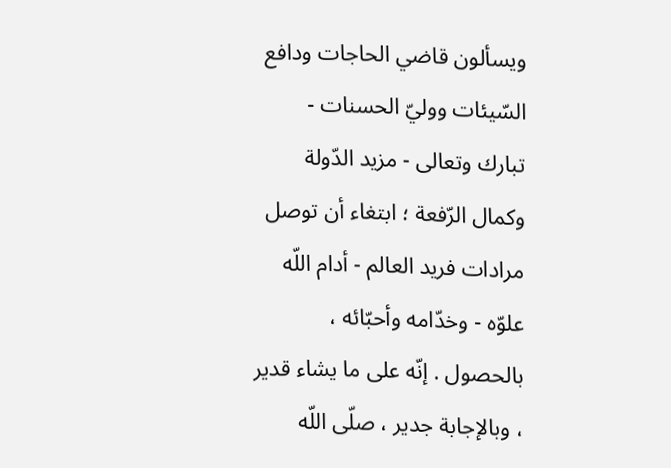ويسألون قاضي الحاجات ودافع السّيئات ووليّ الحسنات - تبارك وتعالى - مزيد الدّولة وكمال الرّفعة ؛ ابتغاء أن توصل مرادات فريد العالم - أدام اللّه علوّه - وخدّامه وأحبّائه ، بالحصول . إنّه على ما يشاء قدير ، وبالإجابة جدير ، صلّى اللّه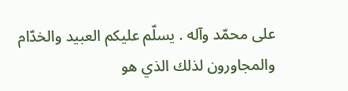على محمّد وآله . يسلّم عليكم العبيد والخدّام والمجاورون لذلك الذي هو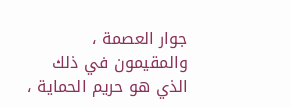جوار العصمة ، والمقيمون في ذلك الذي هو حريم الحماية ،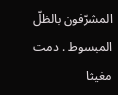المشرّفون بالظلّ المبسوط . دمت مغيثا